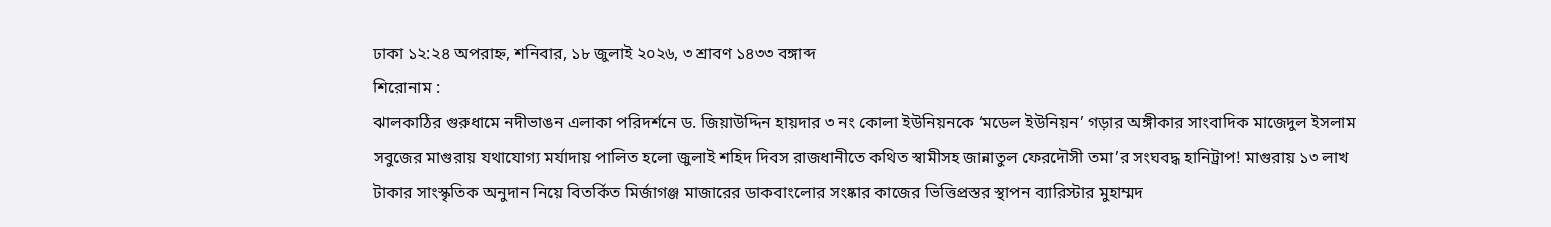ঢাকা ১২:২৪ অপরাহ্ন, শনিবার, ১৮ জুলাই ২০২৬, ৩ শ্রাবণ ১৪৩৩ বঙ্গাব্দ
শিরোনাম :
ঝালকাঠির গুরুধামে নদীভাঙন এলাকা পরিদর্শনে ড. জিয়াউদ্দিন হায়দার ৩ নং কোলা ইউনিয়নকে ‘মডেল ইউনিয়ন’ গড়ার অঙ্গীকার সাংবাদিক মাজেদুল ইসলাম সবুজের মাগুরায় যথাযোগ্য মর্যাদায় পালিত হলো জুলাই শহিদ দিবস রাজধানীতে কথিত স্বামীসহ জান্নাতুল ফেরদৌসী তমা’র সংঘবদ্ধ হানিট্রাপ! মাগুরায় ১৩ লাখ টাকার সাংস্কৃতিক অনুদান নিয়ে বিতর্কিত মির্জাগঞ্জ মাজারের ডাকবাংলোর সংষ্কার কাজের ভিত্তিপ্রস্তর স্থাপন ব্যারিস্টার মুহাম্মদ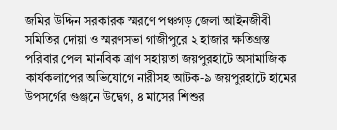জমির উদ্দিন সরকারক স্মরণে পঞ্চগড় জেলা আইনজীবী সমিতির দোয়া ও স্মরণসভা গাজীপুরে ২ হাজার ক্ষতিগ্রস্ত পরিবার পেল মানবিক ত্রাণ সহায়তা জয়পুরহাটে অসামাজিক কার্যকলাপের অভিযোগে নারীসহ আটক-৯ জয়পুরহাটে হামের উপসর্গের গুঞ্জনে উদ্বেগ, ৪ মাসের শিশুর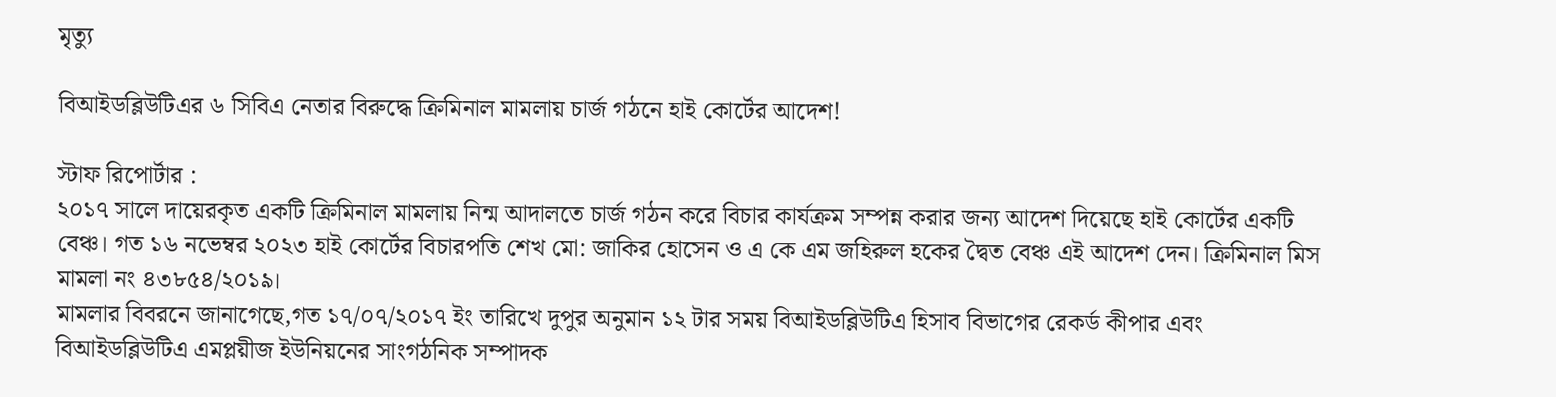মৃত্যু

বিআইডব্লিউটিএর ৬ সিবিএ নেতার বিরুদ্ধে ক্রিমিনাল মামলায় চার্জ গঠনে হাই কোর্টের আদেশ!

স্টাফ রিপোর্টার :
২০১৭ সালে দায়েরকৃত একটি ক্রিমিনাল মামলায় নিন্ম আদালতে চার্জ গঠন করে বিচার কার্যক্রম সম্পন্ন করার জন্য আদেশ দিয়েছে হাই কোর্টের একটি বেঞ্চ। গত ১৬ নভেম্বর ২০২৩ হাই কোর্টের বিচারপতি শেখ মো: জাকির হোসেন ও এ কে এম জহিরুল হকের দ্বৈত বেঞ্চ এই আদেশ দেন। ক্রিমিনাল মিস মামলা নং ৪৩৮৫৪/২০১৯।
মামলার বিবরনে জানাগেছে,গত ১৭/০৭/২০১৭ ইং তারিখে দুপুর অনুমান ১২ টার সময় বিআইডব্লিউটিএ হিসাব বিভাগের রেকর্ড কীপার এবং বিআইডব্লিউটিএ এমপ্লয়ীজ ইউনিয়নের সাংগঠনিক সম্পাদক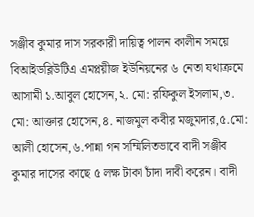সঞ্জীব কুমার দাস সরকারী দায়িত্ব পালন কালীন সময়ে বিআইডব্লিউটিএ এমপ্লয়ীজ ইউনিয়নের ৬ নেতা যথাক্রমে আসামী ১.আবুল হোসেন,২. মো: রফিকুল ইসলাম,৩. মো: আক্তার হোসেন,৪. নাজমুল কবীর মজুমদার,৫.মো: আলী হোসেন,৬.পান্না গন সম্মিলিতভাবে বাদী সঞ্জীব কুমার দাসের কাছে ৫ লক্ষ টাকা চাঁদা দাবী করেন। বাদী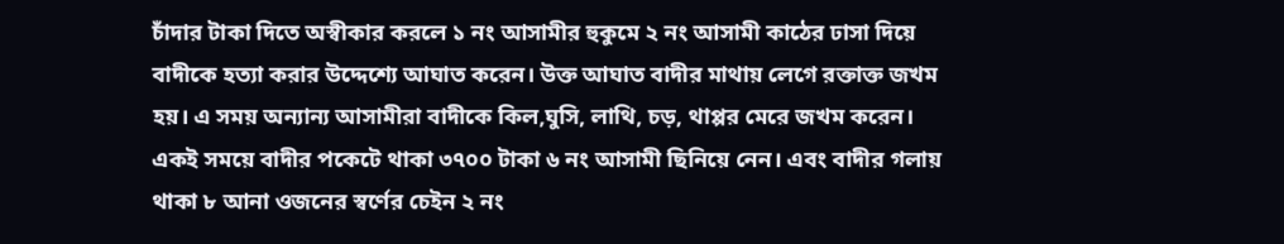চাঁদার টাকা দিতে অস্বীকার করলে ১ নং আসামীর হুকুমে ২ নং আসামী কাঠের ঢাসা দিয়ে বাদীকে হত্যা করার উদ্দেশ্যে আঘাত করেন। উক্ত আঘাত বাদীর মাথায় লেগে রক্তাক্ত জখম হয়। এ সময় অন্যান্য আসামীরা বাদীকে কিল,ঘুসি, লাথি, চড়, থাপ্পর মেরে জখম করেন। একই সময়ে বাদীর পকেটে থাকা ৩৭০০ টাকা ৬ নং আসামী ছিনিয়ে নেন। এবং বাদীর গলায় থাকা ৮ আনা ওজনের স্বর্ণের চেইন ২ নং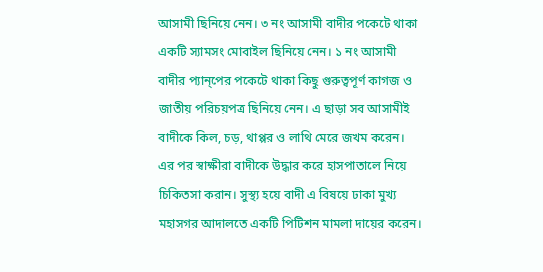আসামী ছিনিয়ে নেন। ৩ নং আসামী বাদীর পকেটে থাকা একটি স্যামসং মোবাইল ছিনিয়ে নেন। ১ নং আসামী বাদীর প্যান্পের পকেটে থাকা কিছু গুরুত্বপূর্ণ কাগজ ও জাতীয় পরিচয়পত্র ছিনিয়ে নেন। এ ছাড়া সব আসামীই বাদীকে কিল, চড়, থাপ্পর ও লাথি মেরে জখম করেন।
এর পর স্বাক্ষীরা বাদীকে উদ্ধার করে হাসপাতালে নিয়ে চিকিতসা করান। সুস্থ্য হয়ে বাদী এ বিষয়ে ঢাকা মুখ্য মহাসগর আদালতে একটি পিটিশন মামলা দায়ের করেন।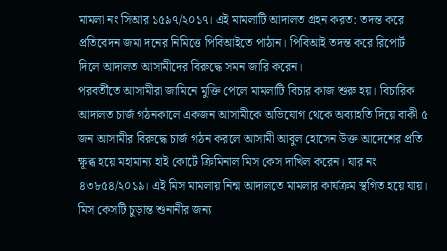মামলা নং সিআর ১৫৯৭/২০১৭। এই মামলাটি আদালত গ্রহন করত: তদন্ত করে প্রতিবেদন জমা দনের নিমিত্তে পিবিআইতে পাঠান। পিবিআই তদন্ত করে রিপোর্ট দিলে আদালত আসামীদের বিরুদ্ধে সমন জারি করেন।
পরবর্তীতে আসামীরা জামিনে মুক্তি পেলে মামলাটি বিচার কাজ শুরু হয়। বিচারিক আদালত চার্জ গঠনকালে একজন আসামীকে অভিযোগ থেকে অব্যাহতি দিয়ে বাকী ৫ জন আসামীর বিরুদ্ধে চার্জ গঠন করলে আসামী আবুল হোসেন উক্ত আদেশের প্রতি ক্ষূব্ধ হয়ে মহামান্য হাই কোর্টে ক্রিমিনাল মিস কেস দাখিল করেন। যার নং ৪৩৮৫৪/২০১৯। এই মিস মামলায় নিন্ম আদালতে মামলার কার্যক্রম স্থগিত হয়ে যায়। মিস কেসটি চুড়ান্ত শুনানীর জন্য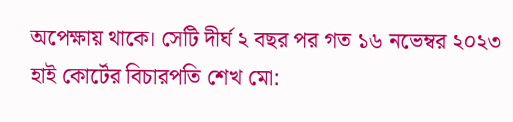অপেক্ষায় থাকে। সেটি দীর্ঘ ২ বছর পর গত ১৬ নভেম্বর ২০২৩ হাই কোর্টের বিচারপতি শেখ মো: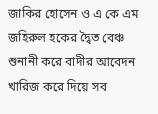জাকির হোসেন ও এ কে এম জহিরুল হকের দ্বৈত বেঞ্চ শুনানী করে বাদীর আবেদন খারিজ করে দিয়ে সব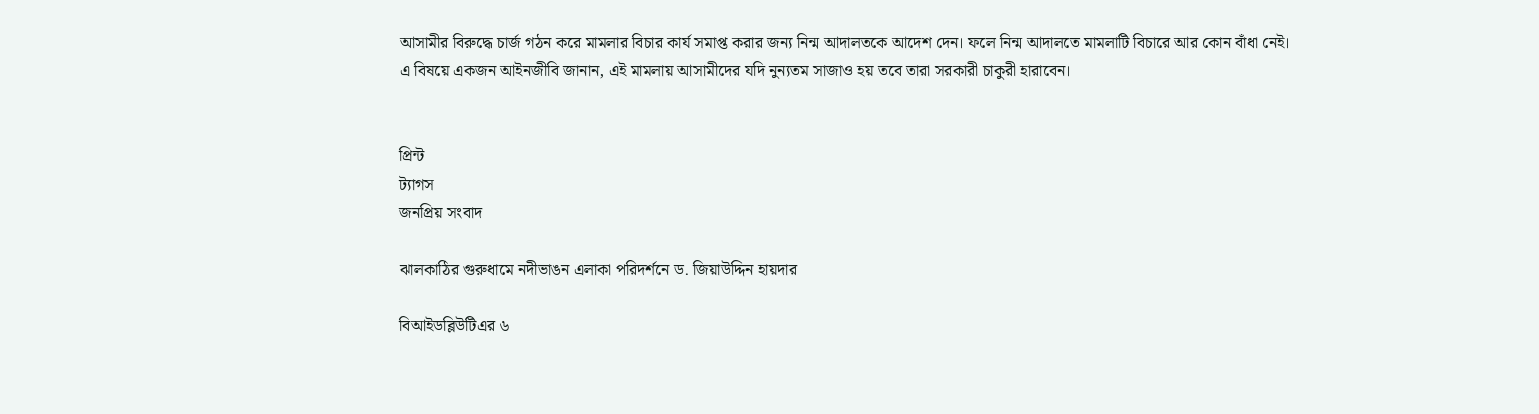আসামীর বিরুদ্ধে চার্জ গঠন করে মামলার বিচার কার্য সমাপ্ত করার জন্য নিন্ম আদালতকে আদেশ দেন। ফলে নিন্ম আদালতে মামলাটি বিচারে আর কোন বাঁধা নেই।
এ বিষয়ে একজন আইনজীবি জানান, এই মামলায় আসামীদের যদি নুন্যতম সাজাও হয় তবে তারা সরকারী চাকুরী হারাবেন।


প্রিন্ট
ট্যাগস
জনপ্রিয় সংবাদ

ঝালকাঠির গুরুধামে নদীভাঙন এলাকা পরিদর্শনে ড. জিয়াউদ্দিন হায়দার

বিআইডব্লিউটিএর ৬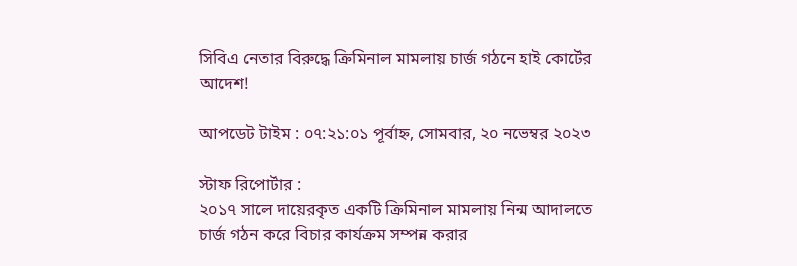সিবিএ নেতার বিরুদ্ধে ক্রিমিনাল মামলায় চার্জ গঠনে হাই কোর্টের আদেশ!

আপডেট টাইম : ০৭:২১:০১ পূর্বাহ্ন, সোমবার, ২০ নভেম্বর ২০২৩

স্টাফ রিপোর্টার :
২০১৭ সালে দায়েরকৃত একটি ক্রিমিনাল মামলায় নিন্ম আদালতে চার্জ গঠন করে বিচার কার্যক্রম সম্পন্ন করার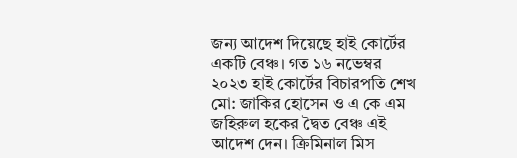জন্য আদেশ দিয়েছে হাই কোর্টের একটি বেঞ্চ। গত ১৬ নভেম্বর ২০২৩ হাই কোর্টের বিচারপতি শেখ মো: জাকির হোসেন ও এ কে এম জহিরুল হকের দ্বৈত বেঞ্চ এই আদেশ দেন। ক্রিমিনাল মিস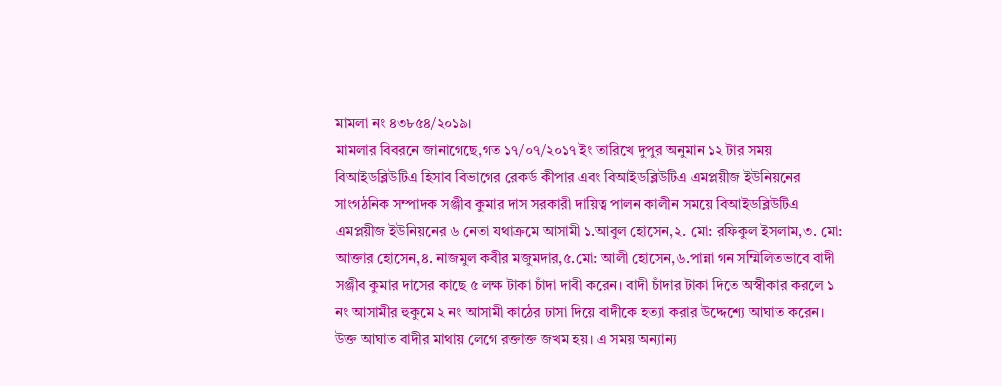মামলা নং ৪৩৮৫৪/২০১৯।
মামলার বিবরনে জানাগেছে,গত ১৭/০৭/২০১৭ ইং তারিখে দুপুর অনুমান ১২ টার সময় বিআইডব্লিউটিএ হিসাব বিভাগের রেকর্ড কীপার এবং বিআইডব্লিউটিএ এমপ্লয়ীজ ইউনিয়নের সাংগঠনিক সম্পাদক সঞ্জীব কুমার দাস সরকারী দায়িত্ব পালন কালীন সময়ে বিআইডব্লিউটিএ এমপ্লয়ীজ ইউনিয়নের ৬ নেতা যথাক্রমে আসামী ১.আবুল হোসেন,২. মো: রফিকুল ইসলাম,৩. মো: আক্তার হোসেন,৪. নাজমুল কবীর মজুমদার,৫.মো: আলী হোসেন,৬.পান্না গন সম্মিলিতভাবে বাদী সঞ্জীব কুমার দাসের কাছে ৫ লক্ষ টাকা চাঁদা দাবী করেন। বাদী চাঁদার টাকা দিতে অস্বীকার করলে ১ নং আসামীর হুকুমে ২ নং আসামী কাঠের ঢাসা দিয়ে বাদীকে হত্যা করার উদ্দেশ্যে আঘাত করেন। উক্ত আঘাত বাদীর মাথায় লেগে রক্তাক্ত জখম হয়। এ সময় অন্যান্য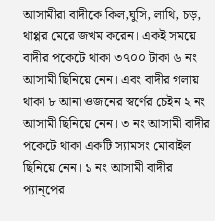আসামীরা বাদীকে কিল,ঘুসি, লাথি, চড়, থাপ্পর মেরে জখম করেন। একই সময়ে বাদীর পকেটে থাকা ৩৭০০ টাকা ৬ নং আসামী ছিনিয়ে নেন। এবং বাদীর গলায় থাকা ৮ আনা ওজনের স্বর্ণের চেইন ২ নং আসামী ছিনিয়ে নেন। ৩ নং আসামী বাদীর পকেটে থাকা একটি স্যামসং মোবাইল ছিনিয়ে নেন। ১ নং আসামী বাদীর প্যান্পের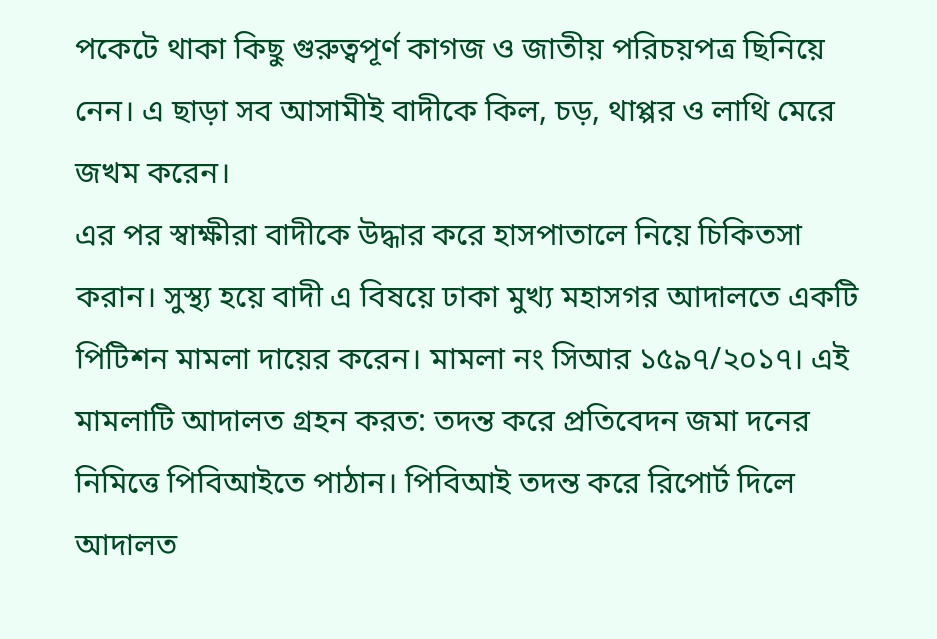পকেটে থাকা কিছু গুরুত্বপূর্ণ কাগজ ও জাতীয় পরিচয়পত্র ছিনিয়ে নেন। এ ছাড়া সব আসামীই বাদীকে কিল, চড়, থাপ্পর ও লাথি মেরে জখম করেন।
এর পর স্বাক্ষীরা বাদীকে উদ্ধার করে হাসপাতালে নিয়ে চিকিতসা করান। সুস্থ্য হয়ে বাদী এ বিষয়ে ঢাকা মুখ্য মহাসগর আদালতে একটি পিটিশন মামলা দায়ের করেন। মামলা নং সিআর ১৫৯৭/২০১৭। এই মামলাটি আদালত গ্রহন করত: তদন্ত করে প্রতিবেদন জমা দনের নিমিত্তে পিবিআইতে পাঠান। পিবিআই তদন্ত করে রিপোর্ট দিলে আদালত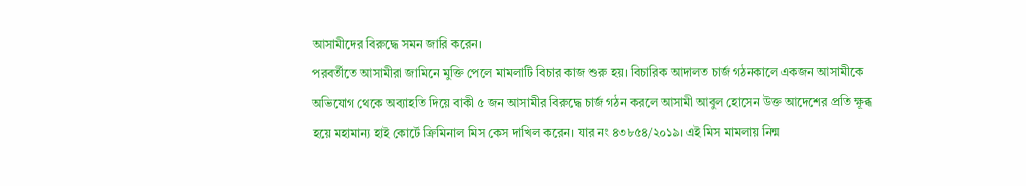আসামীদের বিরুদ্ধে সমন জারি করেন।
পরবর্তীতে আসামীরা জামিনে মুক্তি পেলে মামলাটি বিচার কাজ শুরু হয়। বিচারিক আদালত চার্জ গঠনকালে একজন আসামীকে অভিযোগ থেকে অব্যাহতি দিয়ে বাকী ৫ জন আসামীর বিরুদ্ধে চার্জ গঠন করলে আসামী আবুল হোসেন উক্ত আদেশের প্রতি ক্ষূব্ধ হয়ে মহামান্য হাই কোর্টে ক্রিমিনাল মিস কেস দাখিল করেন। যার নং ৪৩৮৫৪/২০১৯। এই মিস মামলায় নিন্ম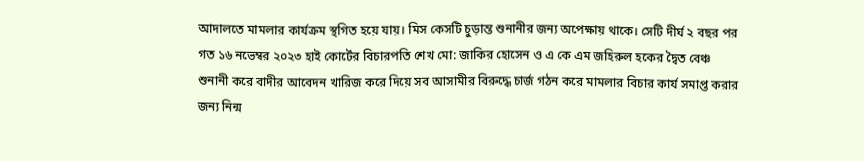আদালতে মামলার কার্যক্রম স্থগিত হয়ে যায়। মিস কেসটি চুড়ান্ত শুনানীর জন্য অপেক্ষায় থাকে। সেটি দীর্ঘ ২ বছর পর গত ১৬ নভেম্বর ২০২৩ হাই কোর্টের বিচারপতি শেখ মো: জাকির হোসেন ও এ কে এম জহিরুল হকের দ্বৈত বেঞ্চ শুনানী করে বাদীর আবেদন খারিজ করে দিয়ে সব আসামীর বিরুদ্ধে চার্জ গঠন করে মামলার বিচার কার্য সমাপ্ত করার জন্য নিন্ম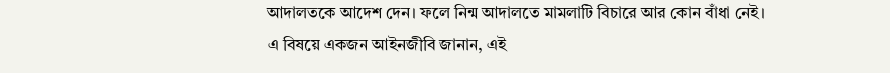আদালতকে আদেশ দেন। ফলে নিন্ম আদালতে মামলাটি বিচারে আর কোন বাঁধা নেই।
এ বিষয়ে একজন আইনজীবি জানান, এই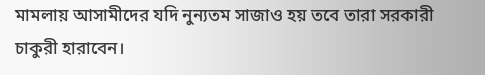মামলায় আসামীদের যদি নুন্যতম সাজাও হয় তবে তারা সরকারী চাকুরী হারাবেন।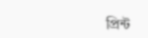প্রিন্ট